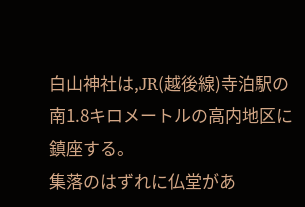白山神社は,JR(越後線)寺泊駅の南1.8キロメートルの高内地区に鎮座する。
集落のはずれに仏堂があ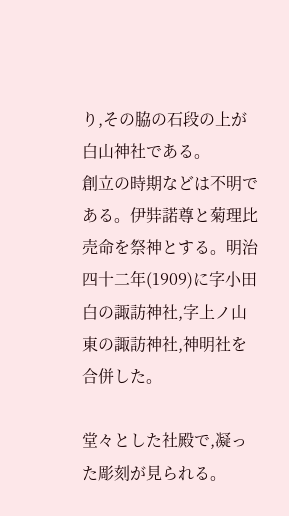り,その脇の石段の上が白山神社である。
創立の時期などは不明である。伊弉諾尊と菊理比売命を祭神とする。明治四十二年(1909)に字小田白の諏訪神社,字上ノ山東の諏訪神社,神明社を合併した。

堂々とした社殿で,凝った彫刻が見られる。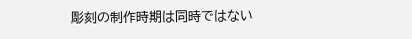彫刻の制作時期は同時ではない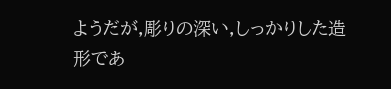ようだが,彫りの深い,しっかりした造形であ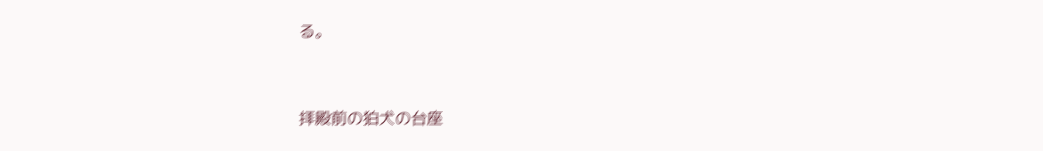る。


拝殿前の狛犬の台座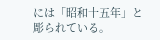には「昭和十五年」と彫られている。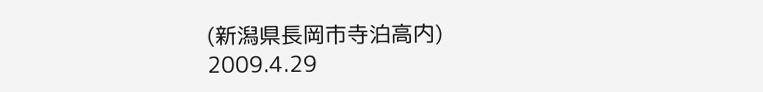(新潟県長岡市寺泊高内)
2009.4.29